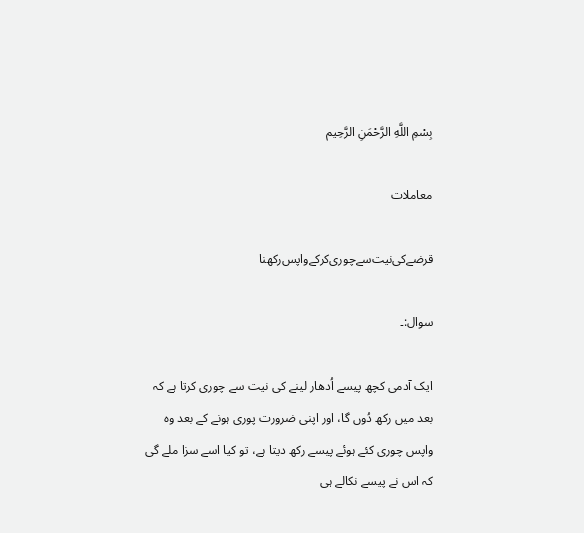بِسْمِ اللَّهِ الرَّحْمَنِ الرَّحِيم

معاملات

قرضے‌کی‌نیت‌سے‌چوری‌کرکے‌واپس‌رکھنا

سوال:۔

ایک آدمی کچھ پیسے اُدھار لینے کی نیت سے چوری کرتا ہے کہ بعد میں رکھ دُوں گا، اور اپنی ضرورت پوری ہونے کے بعد وہ واپس چوری کئے ہوئے پیسے رکھ دیتا ہے، تو کیا اسے سزا ملے گی کہ اس نے پیسے نکالے ہی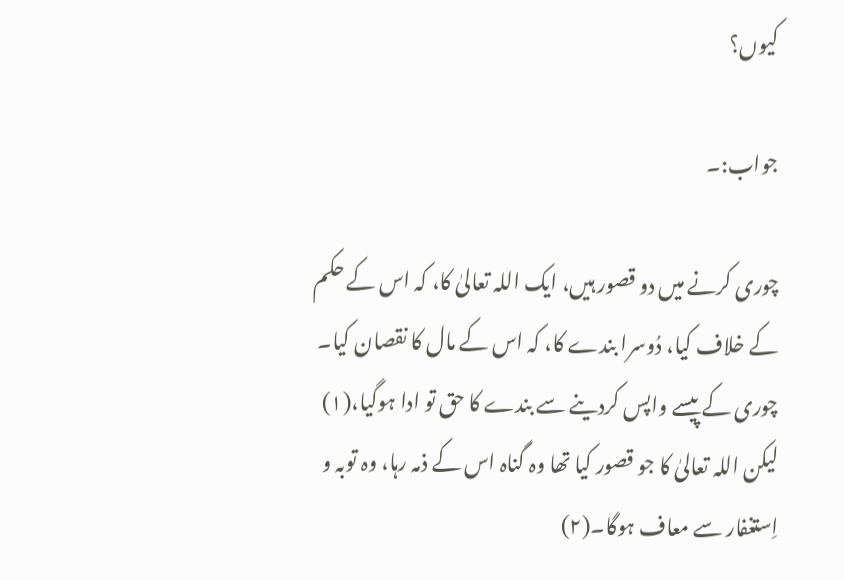کیوں؟

جواب:۔

چوری کرنے میں دو قصور ہیں، ایک اللہ تعالیٰ کا، کہ اس کے حکم کے خلاف کیا، دُوسرا بندے کا، کہ اس کے مال کا نقصان کیا۔ چوری کے پیسے واپس کردینے سے بندے کا حق تو ادا ہوگیا،(۱) لیکن اللہ تعالیٰ کا جو قصور کیا تھا وہ گناہ اس کے ذمہ رہا، وہ توبہ و اِستغفار سے معاف ہوگا۔(۲)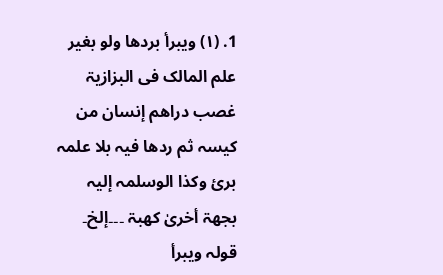1. (۱) ویبرأ بردھا ولو بغیر علم المالک فی البزازیۃ غصب دراھم إنسان من کیسہ ثم ردھا فیہ بلا علمہ بریٔ وکذا الوسلمہ إلیہ بجھۃ أخریٰ کھبۃ ۔۔۔إلخ۔ قولہ ویبرأ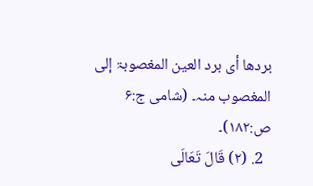بردھا أی برد العین المغصوبۃ إلی المغصوب منہ۔ (شامی ج:۶ ص:۱۸۲)۔
  2. (۲) قَالَ تَعَالَى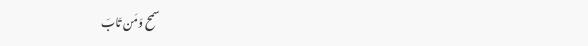سمح وَمَن تَابَ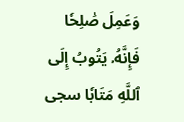وَعَمِلَ صَٰلِحٗا فَإِنَّهُۥ يَتُوبُ إِلَى ٱللَّهِ مَتَابٗا سجى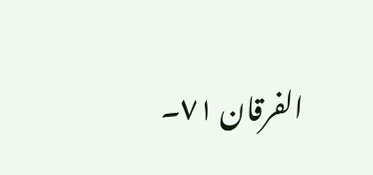الفرقان ٧١۔